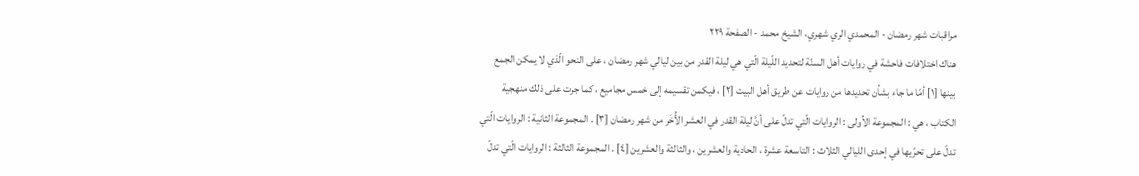مراقبات شهر رمضان - المحمدي الري شهري، الشيخ محمد - الصفحة ٢٢٩
هناك اختلافات فاحشة في روايات أهل السنّة لتحديد اللّيلة الّتي هي ليلة القدر من بين ليالي شهر رمضان ، على النحو الّذي لا يمكن الجمع بينها [١] أمّا ما جاء بشأن تحديدها من روايات عن طريق أهل البيت [٢] ، فيكمن تقسيمه إلى خمس مجاميع ، كما جرت على ذلك منهجية الكتاب ، هي : المجموعة الاُولى : الروايات الّتي تدلّ على أنَّ ليلة القدر في العشر الأُخَر من شهر رمضان [٣] . المجموعة الثانية : الروايات الّتي تدلّ على تحرّيها في إحدى الليالي الثلاث : التاسعة عشرة ، الحادية والعشرين ، والثالثة والعشرين [٤] . المجموعة الثالثة : الروايات الّتي تدلّ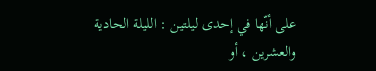على أنّها في إحدى ليلتين : الليلة الحادية والعشرين ، أو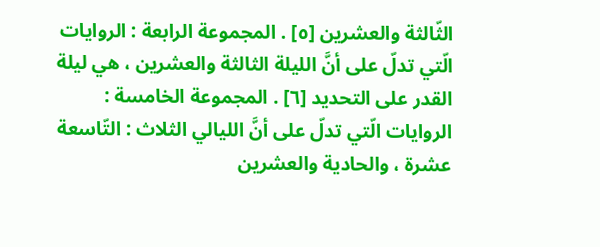الثّالثة والعشرين [٥] . المجموعة الرابعة : الروايات الّتي تدلّ على أنَّ الليلة الثالثة والعشرين ، هي ليلة القدر على التحديد [٦] . المجموعة الخامسة : الروايات الّتي تدلّ على أنَّ الليالي الثلاث : التّاسعة عشرة ، والحادية والعشرين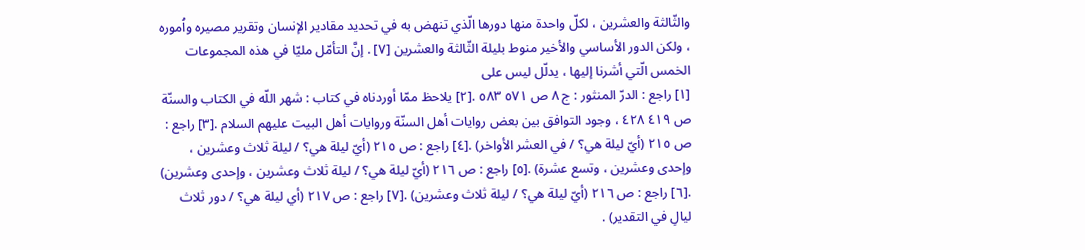والثّالثة والعشرين ، لكلّ واحدة منها دورها الّذي تنهض به في تحديد مقادير الإنسان وتقرير مصيره واُموره ، ولكن الدور الأساسي والأخير منوط بليلة الثّالثة والعشرين [٧] . إنَّ التأمّل مليّا في هذه المجموعات الخمس الّتي أشرنا إليها ، يدلّل ليس على
[١] راجع : الدرّ المنثور : ج ٨ ص ٥٧١ ٥٨٣ .[٢] يلاحظ ممّا أوردناه في كتاب : شهر اللّه في الكتاب والسنّة ص ٤١٩ ٤٢٨ ، وجود التوافق بين بعض روايات أهل السنّة وروايات أهل البيت عليهم السلام .[٣] راجع : ص ٢١٥ (أيّ ليلة هي؟ / في العشر الأواخر) .[٤] راجع : ص ٢١٥ (أيّ ليلة هي؟ / ليلة ثلاث وعشرين ، وإحدى وعشرين ، وتسع عشرة) .[٥] راجع : ص ٢١٦ (أيّ ليلة هي؟ / ليلة ثلاث وعشرين ، وإحدى وعشرين) .[٦] راجع : ص ٢١٦ (أيّ ليلة هي؟ / ليلة ثلاث وعشرين) .[٧] راجع : ص ٢١٧ (أي ليلة هي؟ / دور ثلاث ليالِ في التقدير) .